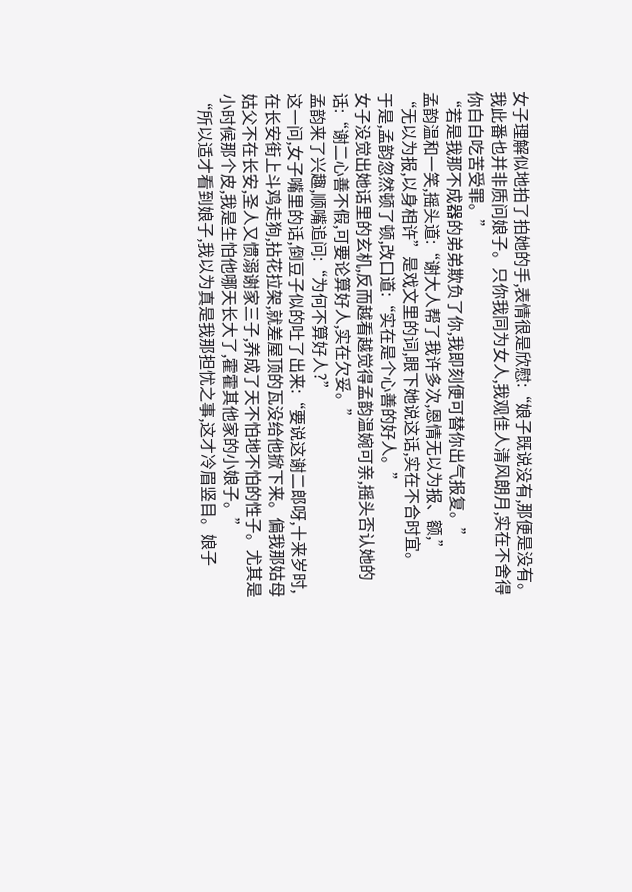女子理解似地拍了拍她的手,表情很是欣慰:“娘子既说没有,那便是没有。我此番也并非质问娘子。只你我同为女人,我观佳人清风朗月,实在不舍得你白白吃苦受罪。”
“若是我那不成器的弟弟欺负了你,我即刻便可替你出气报复。”
孟韵温和一笑,摇头道:“谢大人帮了我许多次,恩情无以为报、额,”
“无以为报,以身相许”是戏文里的词,眼下她说这话,实在不合时宜。
于是,孟韵忽然顿了顿,改口道:“实在是个心善的好人。”
女子没觉出她话里的玄机,反而越看越觉得孟韵温婉可亲,摇头否认她的话:“谢二心善不假,可要论算好人,实在欠妥。”
孟韵来了兴趣,顺嘴追问:“为何不算好人?”
这一问,女子嘴里的话,倒豆子似的吐了出来:“要说这谢二郎呀,十来岁时,在长安街上斗鸡走狗,拈花拉架,就差屋顶的瓦没给他掀下来。偏我那姑母姑父不在长安,圣人又惯溺谢家三子,养成了天不怕地不怕的性子。尤其是小时候那个皮,我是生怕他哪天长大了,霍霍其他家的小娘子。”
“所以适才看到娘子,我以为真是我那担忧之事,这才冷眉竖目。娘子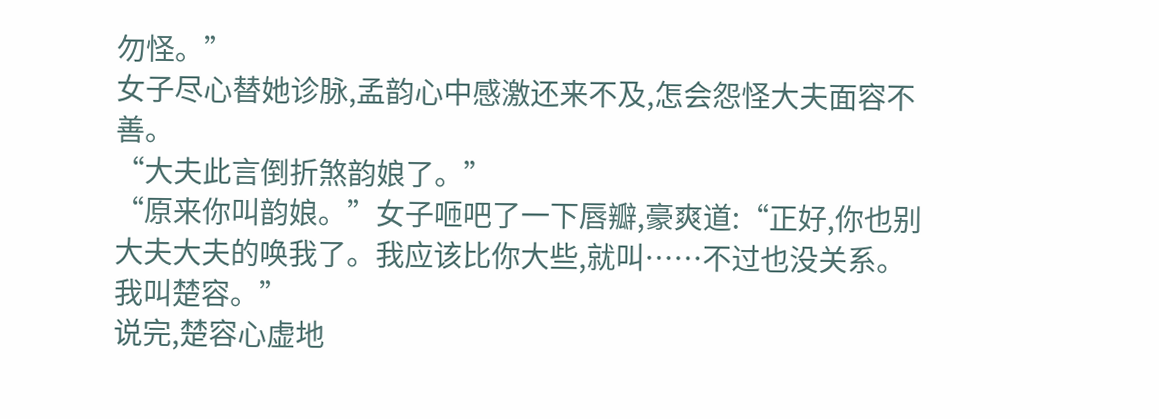勿怪。”
女子尽心替她诊脉,孟韵心中感激还来不及,怎会怨怪大夫面容不善。
“大夫此言倒折煞韵娘了。”
“原来你叫韵娘。”女子咂吧了一下唇瓣,豪爽道:“正好,你也别大夫大夫的唤我了。我应该比你大些,就叫……不过也没关系。我叫楚容。”
说完,楚容心虚地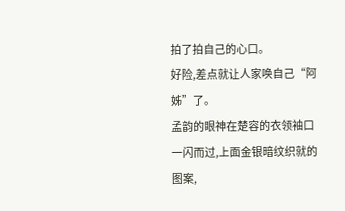拍了拍自己的心口。
好险,差点就让人家唤自己“阿姊”了。
孟韵的眼神在楚容的衣领袖口一闪而过,上面金银暗纹织就的图案,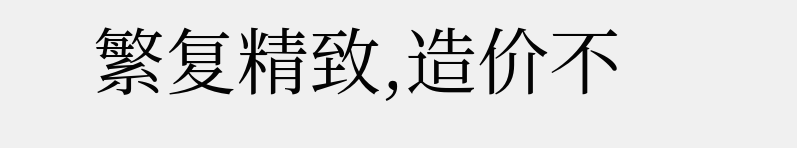繁复精致,造价不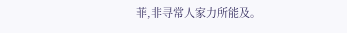菲,非寻常人家力所能及。